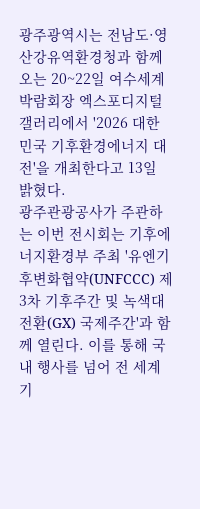광주광역시는 전남도·영산강유역환경청과 함께 오는 20~22일 여수세계박람회장 엑스포디지털갤러리에서 '2026 대한민국 기후환경에너지 대전'을 개최한다고 13일 밝혔다.
광주관광공사가 주관하는 이번 전시회는 기후에너지환경부 주최 '유엔기후변화협약(UNFCCC) 제3차 기후주간 및 녹색대전환(GX) 국제주간'과 함께 열린다. 이를 통해 국내 행사를 넘어 전 세계 기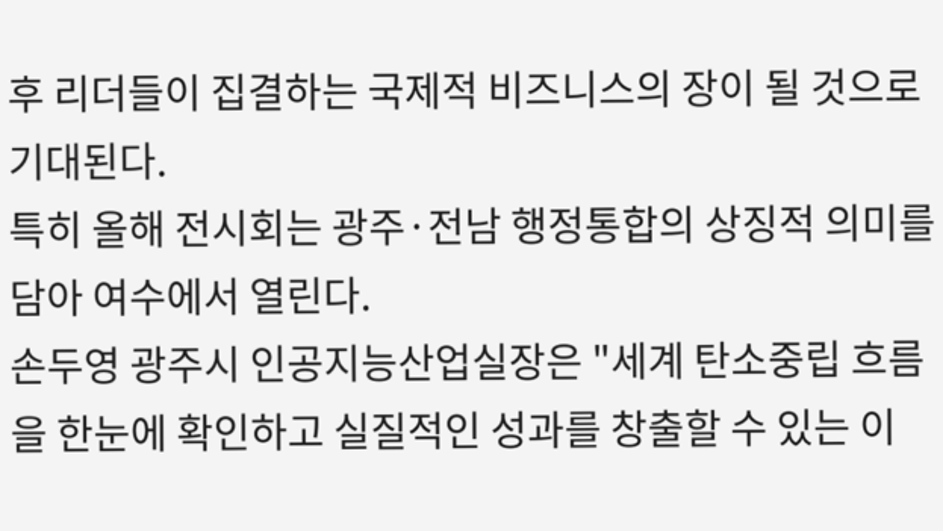후 리더들이 집결하는 국제적 비즈니스의 장이 될 것으로 기대된다.
특히 올해 전시회는 광주·전남 행정통합의 상징적 의미를 담아 여수에서 열린다.
손두영 광주시 인공지능산업실장은 "세계 탄소중립 흐름을 한눈에 확인하고 실질적인 성과를 창출할 수 있는 이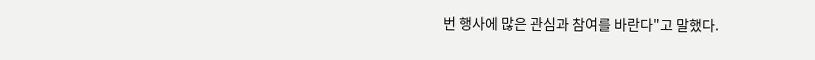번 행사에 많은 관심과 참여를 바란다"고 말했다.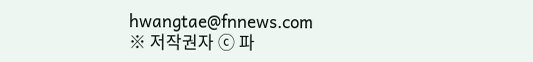hwangtae@fnnews.com
※ 저작권자 ⓒ 파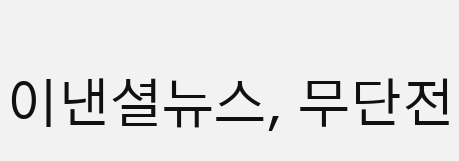이낸셜뉴스, 무단전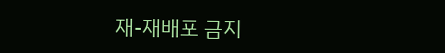재-재배포 금지